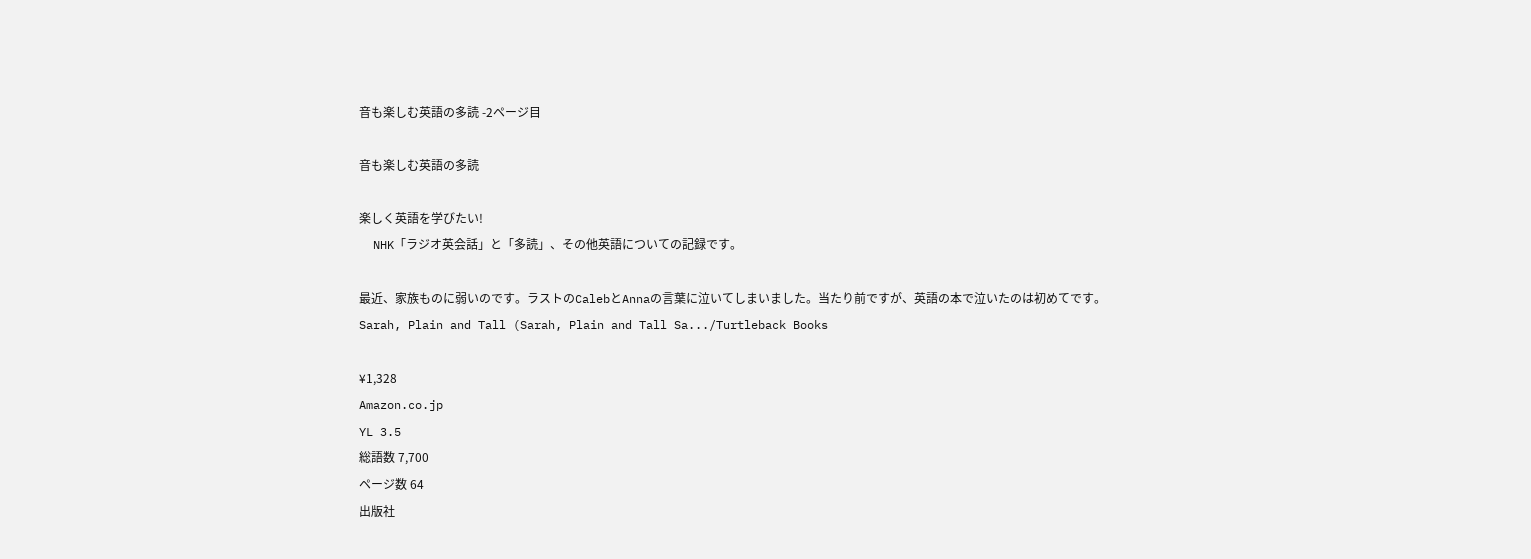音も楽しむ英語の多読 -2ページ目

音も楽しむ英語の多読

楽しく英語を学びたい!
  NHK「ラジオ英会話」と「多読」、その他英語についての記録です。

最近、家族ものに弱いのです。ラストのCalebとAnnaの言葉に泣いてしまいました。当たり前ですが、英語の本で泣いたのは初めてです。
Sarah, Plain and Tall (Sarah, Plain and Tall Sa.../Turtleback Books

¥1,328
Amazon.co.jp
YL 3.5
総語数 7,700
ページ数 64
出版社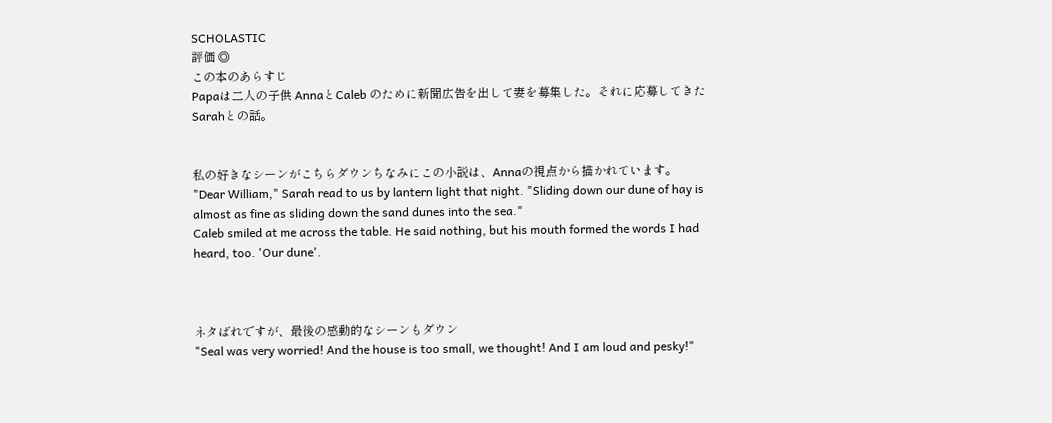SCHOLASTIC
評価 ◎
この本のあらすじ
Papaは二人の子供 AnnaとCaleb のために新聞広告を出して妻を募集した。それに応募してきたSarahとの話。


私の好きなシーンがこちらダウンちなみにこの小説は、Annaの視点から描かれています。
"Dear William," Sarah read to us by lantern light that night. "Sliding down our dune of hay is almost as fine as sliding down the sand dunes into the sea."
Caleb smiled at me across the table. He said nothing, but his mouth formed the words I had heard, too. 'Our dune'.



ネタばれですが、最後の感動的なシーンもダウン
"Seal was very worried! And the house is too small, we thought! And I am loud and pesky!"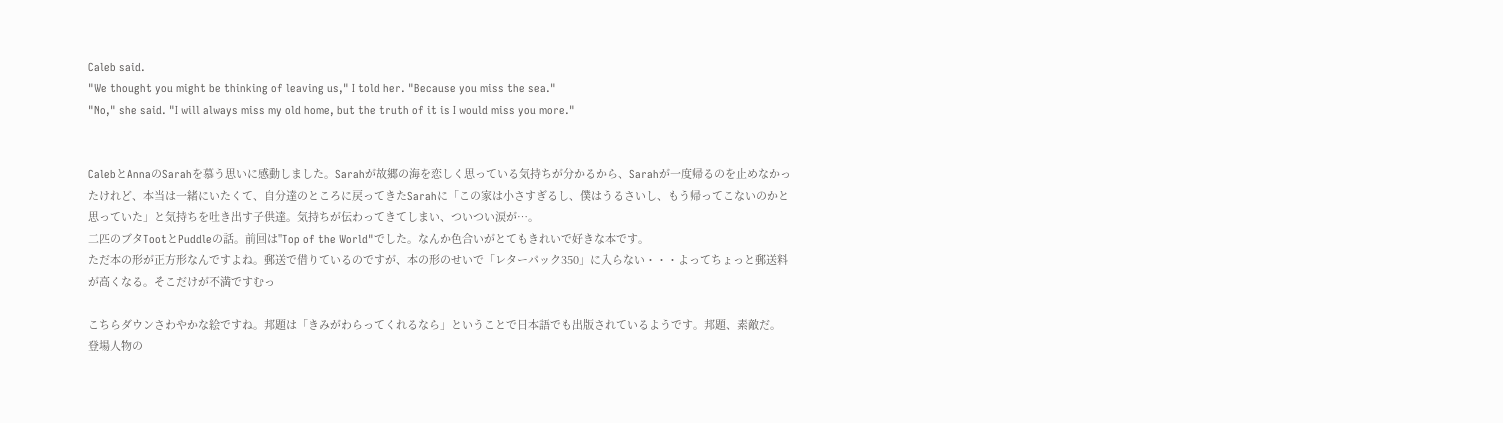Caleb said.
"We thought you might be thinking of leaving us," I told her. "Because you miss the sea."
"No," she said. "I will always miss my old home, but the truth of it is I would miss you more."


CalebとAnnaのSarahを慕う思いに感動しました。Sarahが故郷の海を恋しく思っている気持ちが分かるから、Sarahが一度帰るのを止めなかったけれど、本当は一緒にいたくて、自分達のところに戻ってきたSarahに「この家は小さすぎるし、僕はうるさいし、もう帰ってこないのかと思っていた」と気持ちを吐き出す子供達。気持ちが伝わってきてしまい、ついつい涙が…。
二匹のブタTootとPuddleの話。前回は"Top of the World"でした。なんか色合いがとてもきれいで好きな本です。
ただ本の形が正方形なんですよね。郵送で借りているのですが、本の形のせいで「レターパック350」に入らない・・・よってちょっと郵送料が高くなる。そこだけが不満ですむっ

こちらダウンさわやかな絵ですね。邦題は「きみがわらってくれるなら」ということで日本語でも出版されているようです。邦題、素敵だ。
登場人物の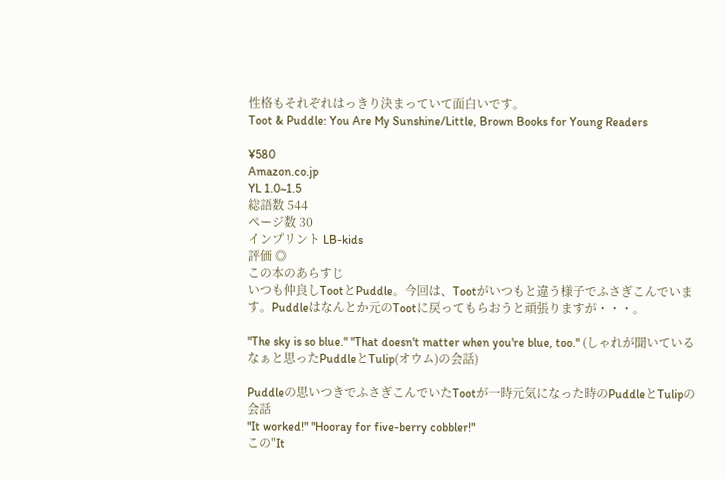性格もそれぞれはっきり決まっていて面白いです。
Toot & Puddle: You Are My Sunshine/Little, Brown Books for Young Readers

¥580
Amazon.co.jp
YL 1.0~1.5
総語数 544
ページ数 30
インプリント LB-kids
評価 ◎
この本のあらすじ
いつも仲良しTootとPuddle。今回は、Tootがいつもと違う様子でふさぎこんでいます。Puddleはなんとか元のTootに戻ってもらおうと頑張りますが・・・。

"The sky is so blue." "That doesn't matter when you're blue, too." (しゃれが聞いているなぁと思ったPuddleとTulip(オウム)の会話)

Puddleの思いつきでふさぎこんでいたTootが一時元気になった時のPuddleとTulipの会話
"It worked!" "Hooray for five-berry cobbler!"
この"It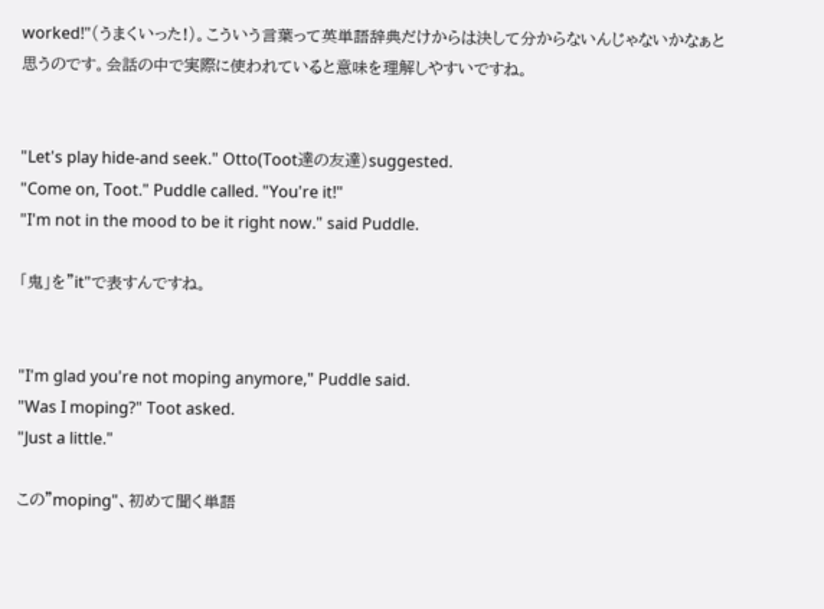worked!"(うまくいった!)。こういう言葉って英単語辞典だけからは決して分からないんじゃないかなぁと思うのです。会話の中で実際に使われていると意味を理解しやすいですね。


"Let's play hide-and seek." Otto(Toot達の友達)suggested.
"Come on, Toot." Puddle called. "You're it!"
"I'm not in the mood to be it right now." said Puddle.

「鬼」を"it"で表すんですね。


"I'm glad you're not moping anymore," Puddle said.
"Was I moping?" Toot asked.
"Just a little."

この"moping"、初めて聞く単語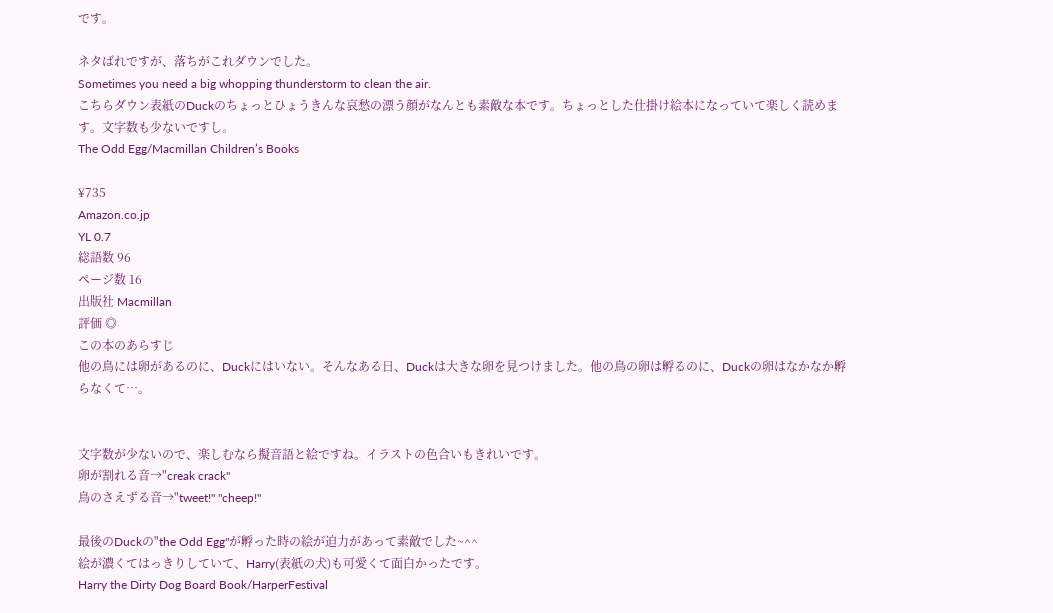です。

ネタばれですが、落ちがこれダウンでした。
Sometimes you need a big whopping thunderstorm to clean the air.
こちらダウン表紙のDuckのちょっとひょうきんな哀愁の漂う顔がなんとも素敵な本です。ちょっとした仕掛け絵本になっていて楽しく読めます。文字数も少ないですし。
The Odd Egg/Macmillan Children’s Books

¥735
Amazon.co.jp
YL 0.7
総語数 96
ページ数 16
出版社 Macmillan
評価 ◎
この本のあらすじ
他の鳥には卵があるのに、Duckにはいない。そんなある日、Duckは大きな卵を見つけました。他の鳥の卵は孵るのに、Duckの卵はなかなか孵らなくて…。


文字数が少ないので、楽しむなら擬音語と絵ですね。イラストの色合いもきれいです。
卵が割れる音→"creak crack"
鳥のさえずる音→"tweet!" "cheep!"

最後のDuckの"the Odd Egg"が孵った時の絵が迫力があって素敵でした~^^
絵が濃くてはっきりしていて、Harry(表紙の犬)も可愛くて面白かったです。
Harry the Dirty Dog Board Book/HarperFestival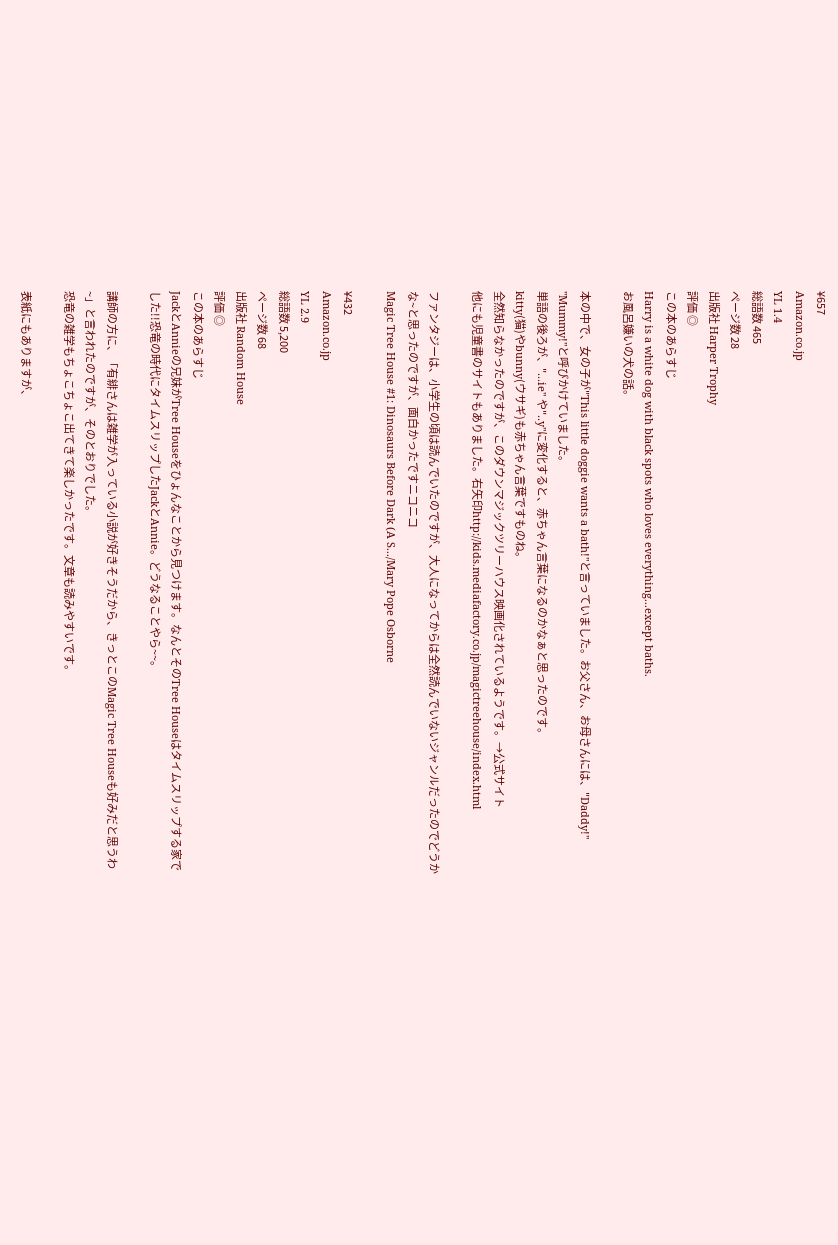¥657
Amazon.co.jp
YL 1.4
総語数 465
ページ数 28
出版社 Harper Trophy
評価 ◎
この本のあらすじ
Harry is a white dog with black spots who loves everything...except baths.
お風呂嫌いの犬の話。

本の中で、女の子が"This little doggie wants a bath!"と言っていました。お父さん、お母さんには、"Daddy!" "Mummy!"と呼びかけていました。
単語の後ろが、"...ie" や"..y"に変化すると、赤ちゃん言葉になるのかなぁと思ったのです。
kitty(猫)やbunny(ウサギ)も赤ちゃん言葉ですものね。
全然知らなかったのですが、このダウンマジックツリーハウス映画化されているようです。→公式サイト
他にも児童書のサイトもありました。右矢印http://kids.mediafactory.co.jp/magictreehouse/index.html

ファンタジーは、小学生の頃は読んでいたのですが、大人になってからは全然読んでいないジャンルだったのでどうかな~と思ったのですが、面白かったですニコニコ
Magic Tree House #1: Dinosaurs Before Dark (A S.../Mary Pope Osborne

¥432
Amazon.co.jp
YL 2.9
総語数 5,200
ページ数 68
出版社 Random House
評価 ◎
この本のあらすじ
JackとAnnieの兄妹がTree Houseをひょんなことから見つけます。なんとそのTree Houseはタイムスリップする家でした!!恐竜の時代にタイムスリップしたJackとAnnie。どうなることやら~~。

講師の方に、「有緋さんは雑学が入っている小説が好きそうだから、きっとこのMagic Tree Houseも好みだと思うわ~」と言われたのですが、そのとおりでした。
恐竜の雑学もちょこちょこ出てきて楽しかったです。文章も読みやすいです。

表紙にもありますが、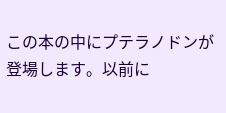この本の中にプテラノドンが登場します。以前に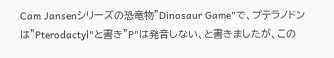Cam Jansenシリーズの恐竜物"Dinosaur Game"で、プテラノドンは"Pterodactyl"と書き"P"は発音しない、と書きましたが、この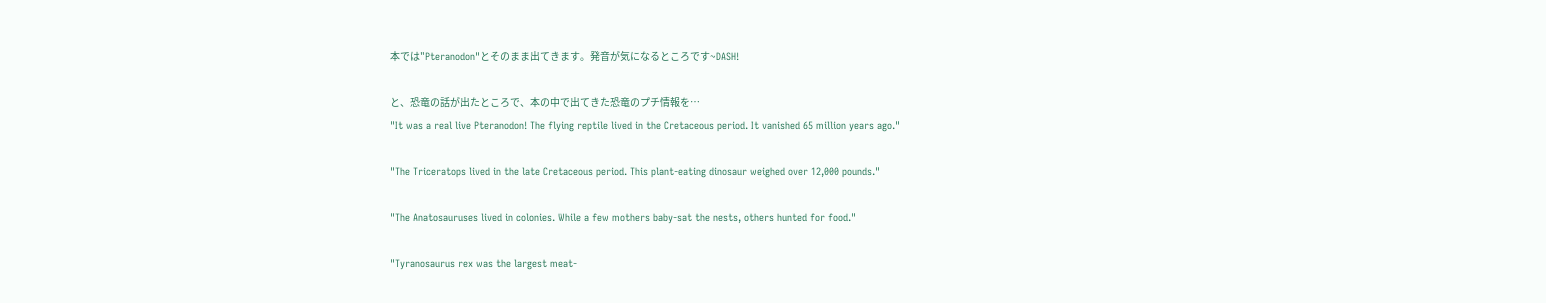本では"Pteranodon"とそのまま出てきます。発音が気になるところです~DASH!

と、恐竜の話が出たところで、本の中で出てきた恐竜のプチ情報を…
"It was a real live Pteranodon! The flying reptile lived in the Cretaceous period. It vanished 65 million years ago."

"The Triceratops lived in the late Cretaceous period. This plant-eating dinosaur weighed over 12,000 pounds."

"The Anatosauruses lived in colonies. While a few mothers baby-sat the nests, others hunted for food."

"Tyranosaurus rex was the largest meat-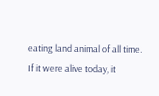eating land animal of all time. If it were alive today, it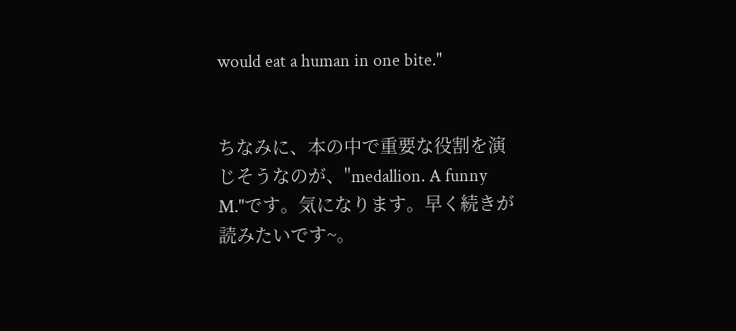would eat a human in one bite."


ちなみに、本の中で重要な役割を演じそうなのが、"medallion. A funny M."です。気になります。早く続きが読みたいです~。